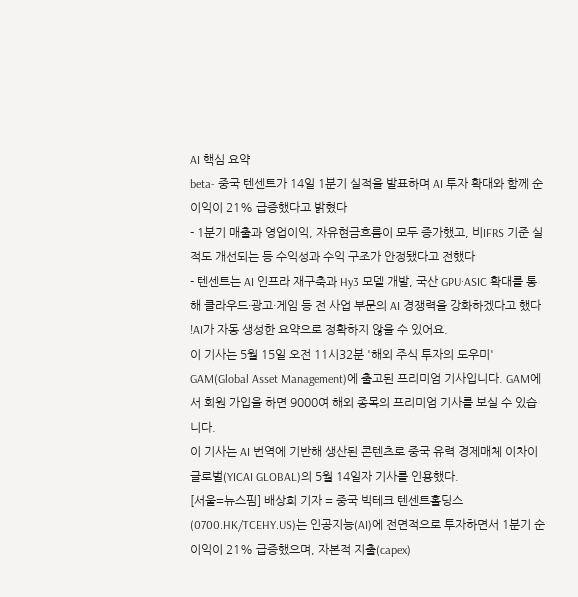AI 핵심 요약
beta- 중국 텐센트가 14일 1분기 실적을 발표하며 AI 투자 확대와 함께 순이익이 21% 급증했다고 밝혔다
- 1분기 매출과 영업이익, 자유현금흐름이 모두 증가했고, 비IFRS 기준 실적도 개선되는 등 수익성과 수익 구조가 안정됐다고 전했다
- 텐센트는 AI 인프라 재구축과 Hy3 모델 개발, 국산 GPU·ASIC 확대를 통해 클라우드·광고·게임 등 전 사업 부문의 AI 경쟁력을 강화하겠다고 했다
!AI가 자동 생성한 요약으로 정확하지 않을 수 있어요.
이 기사는 5월 15일 오전 11시32분 '해외 주식 투자의 도우미' GAM(Global Asset Management)에 출고된 프리미엄 기사입니다. GAM에서 회원 가입을 하면 9000여 해외 종목의 프리미엄 기사를 보실 수 있습니다.
이 기사는 AI 번역에 기반해 생산된 콘텐츠로 중국 유력 경제매체 이차이 글로벌(YICAI GLOBAL)의 5월 14일자 기사를 인용했다.
[서울=뉴스핌] 배상희 기자 = 중국 빅테크 텐센트홀딩스(0700.HK/TCEHY.US)는 인공지능(AI)에 전면적으로 투자하면서 1분기 순이익이 21% 급증했으며, 자본적 지출(capex)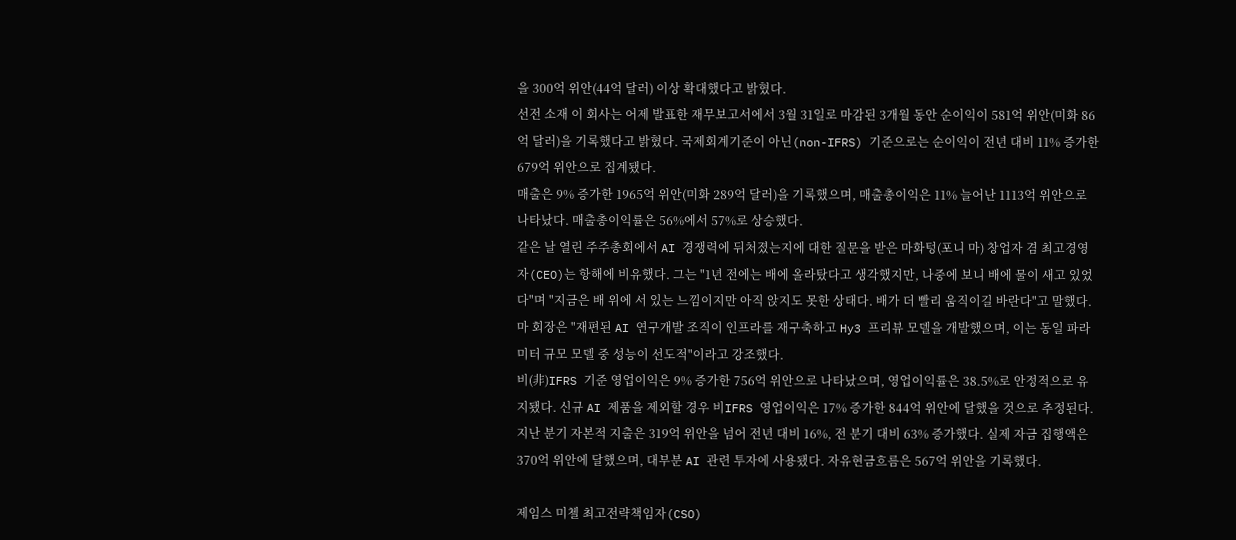을 300억 위안(44억 달러) 이상 확대했다고 밝혔다.
선전 소재 이 회사는 어제 발표한 재무보고서에서 3월 31일로 마감된 3개월 동안 순이익이 581억 위안(미화 86억 달러)을 기록했다고 밝혔다. 국제회계기준이 아닌(non-IFRS) 기준으로는 순이익이 전년 대비 11% 증가한 679억 위안으로 집계됐다.
매출은 9% 증가한 1965억 위안(미화 289억 달러)을 기록했으며, 매출총이익은 11% 늘어난 1113억 위안으로 나타났다. 매출총이익률은 56%에서 57%로 상승했다.
같은 날 열린 주주총회에서 AI 경쟁력에 뒤처졌는지에 대한 질문을 받은 마화텅(포니 마) 창업자 겸 최고경영자(CEO)는 항해에 비유했다. 그는 "1년 전에는 배에 올라탔다고 생각했지만, 나중에 보니 배에 물이 새고 있었다"며 "지금은 배 위에 서 있는 느낌이지만 아직 앉지도 못한 상태다. 배가 더 빨리 움직이길 바란다"고 말했다.
마 회장은 "재편된 AI 연구개발 조직이 인프라를 재구축하고 Hy3 프리뷰 모델을 개발했으며, 이는 동일 파라미터 규모 모델 중 성능이 선도적"이라고 강조했다.
비(非)IFRS 기준 영업이익은 9% 증가한 756억 위안으로 나타났으며, 영업이익률은 38.5%로 안정적으로 유지됐다. 신규 AI 제품을 제외할 경우 비IFRS 영업이익은 17% 증가한 844억 위안에 달했을 것으로 추정된다.
지난 분기 자본적 지출은 319억 위안을 넘어 전년 대비 16%, 전 분기 대비 63% 증가했다. 실제 자금 집행액은 370억 위안에 달했으며, 대부분 AI 관련 투자에 사용됐다. 자유현금흐름은 567억 위안을 기록했다.

제임스 미첼 최고전략책임자(CSO)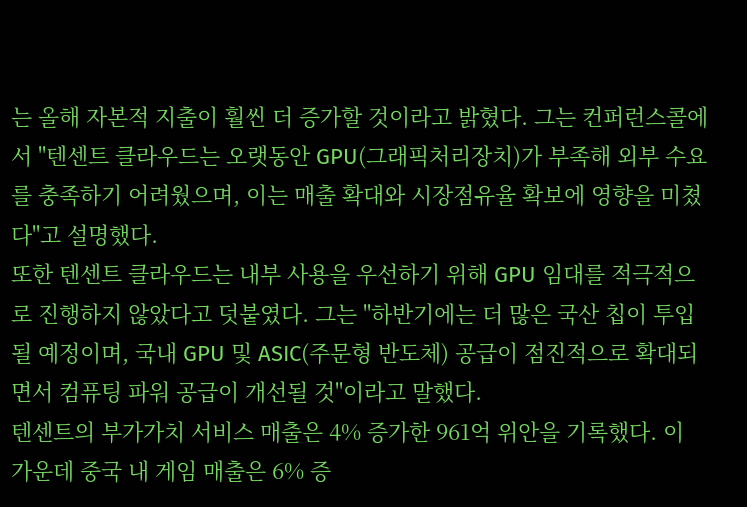는 올해 자본적 지출이 훨씬 더 증가할 것이라고 밝혔다. 그는 컨퍼런스콜에서 "텐센트 클라우드는 오랫동안 GPU(그래픽처리장치)가 부족해 외부 수요를 충족하기 어려웠으며, 이는 매출 확대와 시장점유율 확보에 영향을 미쳤다"고 설명했다.
또한 텐센트 클라우드는 내부 사용을 우선하기 위해 GPU 임대를 적극적으로 진행하지 않았다고 덧붙였다. 그는 "하반기에는 더 많은 국산 칩이 투입될 예정이며, 국내 GPU 및 ASIC(주문형 반도체) 공급이 점진적으로 확대되면서 컴퓨팅 파워 공급이 개선될 것"이라고 말했다.
텐센트의 부가가치 서비스 매출은 4% 증가한 961억 위안을 기록했다. 이 가운데 중국 내 게임 매출은 6% 증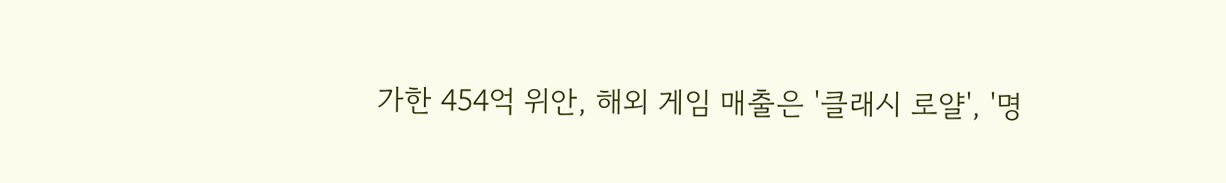가한 454억 위안, 해외 게임 매출은 '클래시 로얄', '명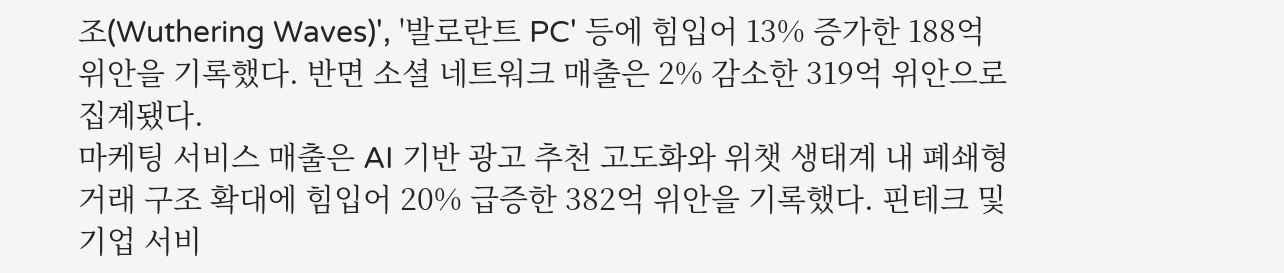조(Wuthering Waves)', '발로란트 PC' 등에 힘입어 13% 증가한 188억 위안을 기록했다. 반면 소셜 네트워크 매출은 2% 감소한 319억 위안으로 집계됐다.
마케팅 서비스 매출은 AI 기반 광고 추천 고도화와 위챗 생태계 내 폐쇄형 거래 구조 확대에 힘입어 20% 급증한 382억 위안을 기록했다. 핀테크 및 기업 서비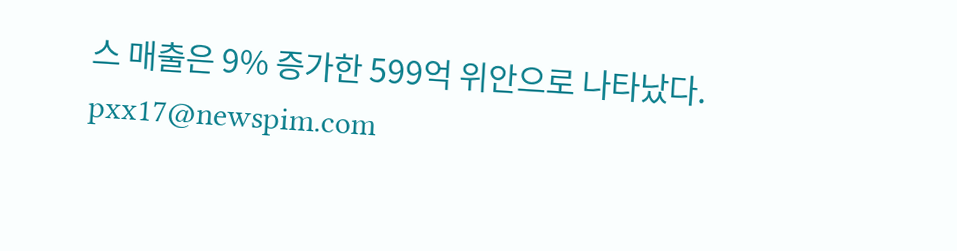스 매출은 9% 증가한 599억 위안으로 나타났다.
pxx17@newspim.com